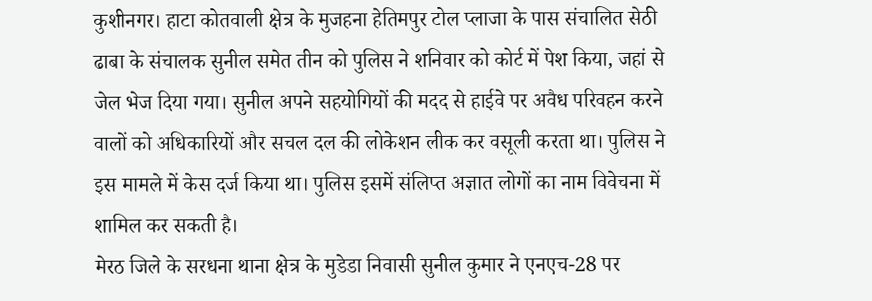कुशीनगर। हाटा कोतवाली क्षेत्र के मुजहना हेतिमपुर टोल प्लाजा के पास संचालित सेठी ढाबा के संचालक सुनील समेत तीन को पुलिस ने शनिवार को कोर्ट में पेश किया, जहां से जेल भेज दिया गया। सुनील अपने सहयोगियों की मदद से हाईवे पर अवैध परिवहन करने वालों को अधिकारियों और सचल दल की लोकेशन लीक कर वसूली करता था। पुलिस ने इस मामले में केस दर्ज किया था। पुलिस इसमें संलिप्त अज्ञात लोगों का नाम विवेचना में शामिल कर सकती है।
मेरठ जिले के सरधना थाना क्षेत्र के मुडेडा निवासी सुनील कुमार ने एनएच-28 पर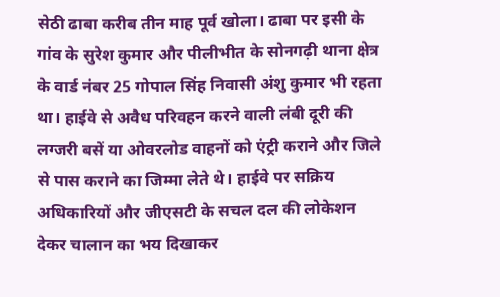सेठी ढाबा करीब तीन माह पूर्व खोला। ढाबा पर इसी के गांव के सुरेश कुमार और पीलीभीत के सोनगढ़ी थाना क्षेत्र के वार्ड नंबर 25 गोपाल सिंह निवासी अंशु कुमार भी रहता था। हाईवे से अवैध परिवहन करने वाली लंबी दूरी की लग्जरी बसें या ओवरलोड वाहनों को एंट्री कराने और जिले से पास कराने का जिम्मा लेते थे। हाईवे पर सक्रिय अधिकारियों और जीएसटी के सचल दल की लोकेशन देकर चालान का भय दिखाकर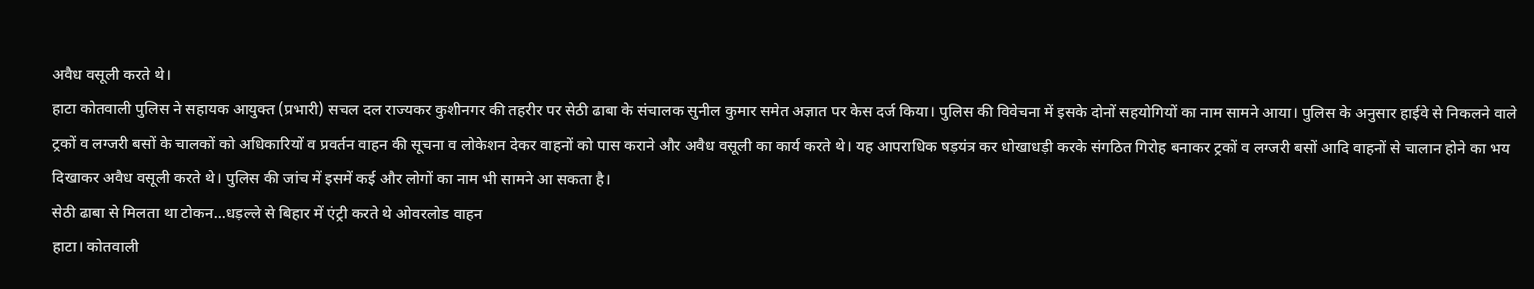अवैध वसूली करते थे।
हाटा कोतवाली पुलिस ने सहायक आयुक्त (प्रभारी) सचल दल राज्यकर कुशीनगर की तहरीर पर सेठी ढाबा के संचालक सुनील कुमार समेत अज्ञात पर केस दर्ज किया। पुलिस की विवेचना में इसके दोनों सहयोगियों का नाम सामने आया। पुलिस के अनुसार हाईवे से निकलने वाले ट्रकों व लग्जरी बसों के चालकों को अधिकारियों व प्रवर्तन वाहन की सूचना व लोकेशन देकर वाहनों को पास कराने और अवैध वसूली का कार्य करते थे। यह आपराधिक षड़यंत्र कर धोखाधड़ी करके संगठित गिरोह बनाकर ट्रकों व लग्जरी बसों आदि वाहनों से चालान होने का भय दिखाकर अवैध वसूली करते थे। पुलिस की जांच में इसमें कई और लोगों का नाम भी सामने आ सकता है।
सेठी ढाबा से मिलता था टोकन...धड़ल्ले से बिहार में एंट्री करते थे ओवरलोड वाहन
हाटा। कोतवाली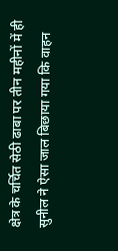क्षेत्र के चर्चित सेठी ढाबा पर तीन महीनों में ही सुनील ने ऐसा जाल बिछाया गया कि वाहन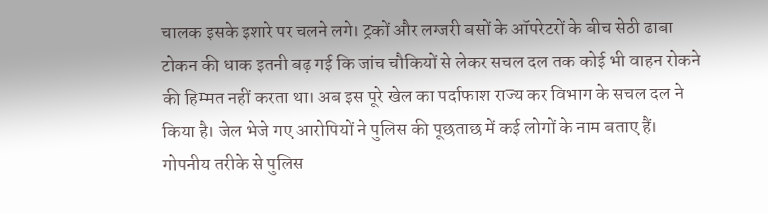चालक इसके इशारे पर चलने लगे। ट्रकों और लग्जरी बसों के ऑपरेटरों के बीच सेठी ढाबा टोकन की धाक इतनी बढ़ गई कि जांच चौकियों से लेकर सचल दल तक कोई भी वाहन रोकने की हिम्मत नहीं करता था। अब इस पूरे खेल का पर्दाफाश राज्य कर विभाग के सचल दल ने किया है। जेल भेजे गए आरोपियों ने पुलिस की पूछताछ में कई लोगों के नाम बताए हैं। गोपनीय तरीके से पुलिस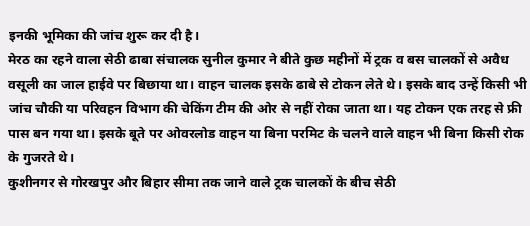इनकी भूमिका की जांच शुरू कर दी है।
मेरठ का रहने वाला सेठी ढाबा संचालक सुनील कुमार ने बीते कुछ महीनों में ट्रक व बस चालकों से अवैध वसूली का जाल हाईवे पर बिछाया था। वाहन चालक इसके ढाबे से टोकन लेते थे। इसके बाद उन्हें किसी भी जांच चौकी या परिवहन विभाग की चेकिंग टीम की ओर से नहीं रोका जाता था। यह टोकन एक तरह से फ्री पास बन गया था। इसके बूते पर ओवरलोड वाहन या बिना परमिट के चलने वाले वाहन भी बिना किसी रोक के गुजरते थे।
कुशीनगर से गोरखपुर और बिहार सीमा तक जाने वाले ट्रक चालकों के बीच सेठी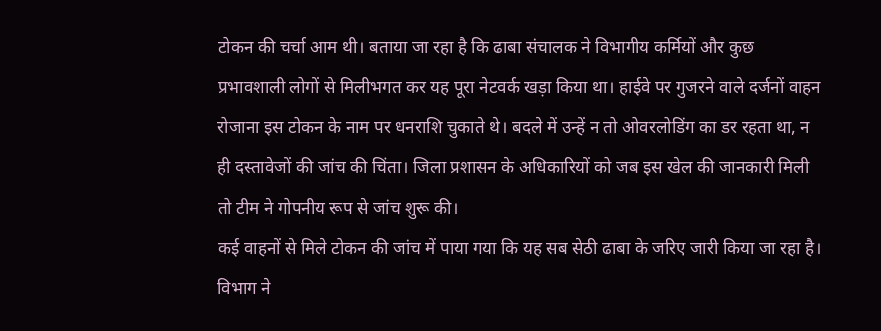टोकन की चर्चा आम थी। बताया जा रहा है कि ढाबा संचालक ने विभागीय कर्मियों और कुछ प्रभावशाली लोगों से मिलीभगत कर यह पूरा नेटवर्क खड़ा किया था। हाईवे पर गुजरने वाले दर्जनों वाहन रोजाना इस टोकन के नाम पर धनराशि चुकाते थे। बदले में उन्हें न तो ओवरलोडिंग का डर रहता था, न ही दस्तावेजों की जांच की चिंता। जिला प्रशासन के अधिकारियों को जब इस खेल की जानकारी मिली तो टीम ने गोपनीय रूप से जांच शुरू की।
कई वाहनों से मिले टोकन की जांच में पाया गया कि यह सब सेठी ढाबा के जरिए जारी किया जा रहा है। विभाग ने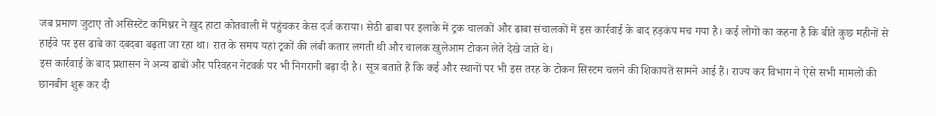जब प्रमाण जुटाए तो असिस्टेंट कमिश्नर ने खुद हाटा कोतवाली में पहुंचकर केस दर्ज कराया। सेठी ढाबा पर इलाके में ट्रक चालकों और ढाबा संचालकों में इस कार्रवाई के बाद हड़कंप मच गया है। कई लोगों का कहना है कि बीते कुछ महीनों से हाईवे पर इस ढाबे का दबदबा बढ़ता जा रहा था। रात के समय यहां ट्रकों की लंबी कतार लगती थी और चालक खुलेआम टोकन लेते देखे जाते थे।
इस कार्रवाई के बाद प्रशासन ने अन्य ढाबों और परिवहन नेटवर्क पर भी निगरानी बढ़ा दी है। सूत्र बताते हैं कि कई और स्थानों पर भी इस तरह के टोकन सिस्टम चलने की शिकायतें सामने आई हैं। राज्य कर विभाग ने ऐसे सभी मामलों की छानबीन शुरू कर दी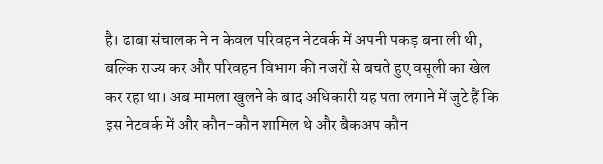है। ढाबा संचालक ने न केवल परिवहन नेटवर्क में अपनी पकड़ बना ली थी, बल्कि राज्य कर और परिवहन विभाग की नजरों से बचते हुए वसूली का खेल कर रहा था। अब मामला खुलने के बाद अधिकारी यह पता लगाने में जुटे हैं कि इस नेटवर्क में और कौन-कौन शामिल थे और बैकअप कौन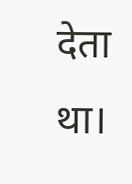देता था।